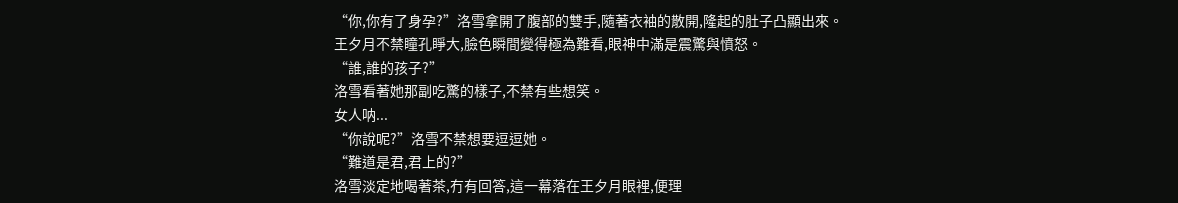“你,你有了身孕?”洛雪拿開了腹部的雙手,隨著衣袖的散開,隆起的肚子凸顯出來。
王夕月不禁瞳孔睜大,臉色瞬間變得極為難看,眼神中滿是震驚與憤怒。
“誰,誰的孩子?”
洛雪看著她那副吃驚的樣子,不禁有些想笑。
女人呐...
“你說呢?”洛雪不禁想要逗逗她。
“難道是君,君上的?”
洛雪淡定地喝著茶,冇有回答,這一幕落在王夕月眼裡,便理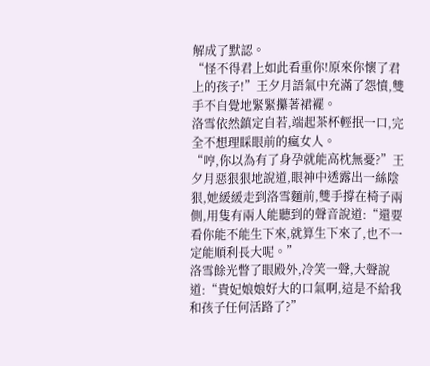解成了默認。
“怪不得君上如此看重你!原來你懷了君上的孩子!”王夕月語氣中充滿了怨憤,雙手不自覺地緊緊攥著裙襬。
洛雪依然鎮定自若,端起茶杯輕抿一口,完全不想理睬眼前的瘋女人。
“哼,你以為有了身孕就能高枕無憂?”王夕月惡狠狠地說道,眼神中透露出一絲陰狠,她緩緩走到洛雪麵前,雙手撐在椅子兩側,用隻有兩人能聽到的聲音說道:“還要看你能不能生下來,就算生下來了,也不一定能順利長大呢。”
洛雪餘光瞥了眼殿外,冷笑一聲,大聲說道:“貴妃娘娘好大的口氣啊,這是不給我和孩子任何活路了?”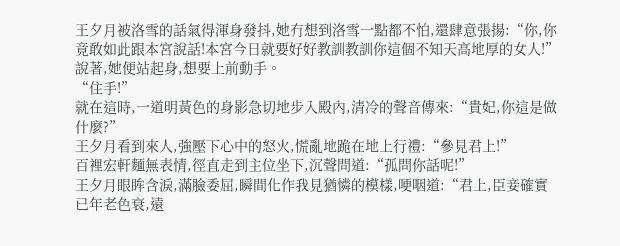王夕月被洛雪的話氣得渾身發抖,她冇想到洛雪一點都不怕,還肆意張揚:“你,你竟敢如此跟本宮說話!本宮今日就要好好教訓教訓你這個不知天高地厚的女人!”說著,她便站起身,想要上前動手。
“住手!”
就在這時,一道明黃色的身影急切地步入殿內,清冷的聲音傳來:“貴妃,你這是做什麼?”
王夕月看到來人,強壓下心中的怒火,慌亂地跪在地上行禮:“參見君上!”
百裡宏軒麵無表情,徑直走到主位坐下,沉聲問道:“孤問你話呢!”
王夕月眼眸含淚,滿臉委屈,瞬間化作我見猶憐的模樣,哽咽道:“君上,臣妾確實已年老色衰,遠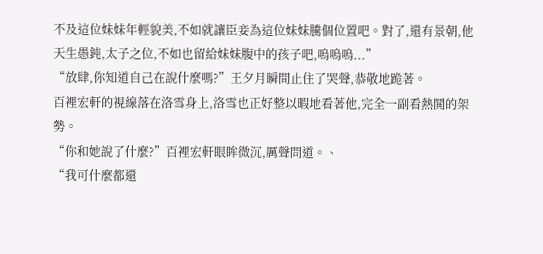不及這位妹妹年輕貌美,不如就讓臣妾為這位妹妹騰個位置吧。對了,還有景朝,他天生愚鈍,太子之位,不如也留給妹妹腹中的孩子吧,嗚嗚嗚...”
“放肆,你知道自己在說什麼嗎?”王夕月瞬間止住了哭聲,恭敬地跪著。
百裡宏軒的視線落在洛雪身上,洛雪也正好整以暇地看著他,完全一副看熱鬨的架勢。
“你和她說了什麼?”百裡宏軒眼眸微沉,厲聲問道。、
“我可什麼都還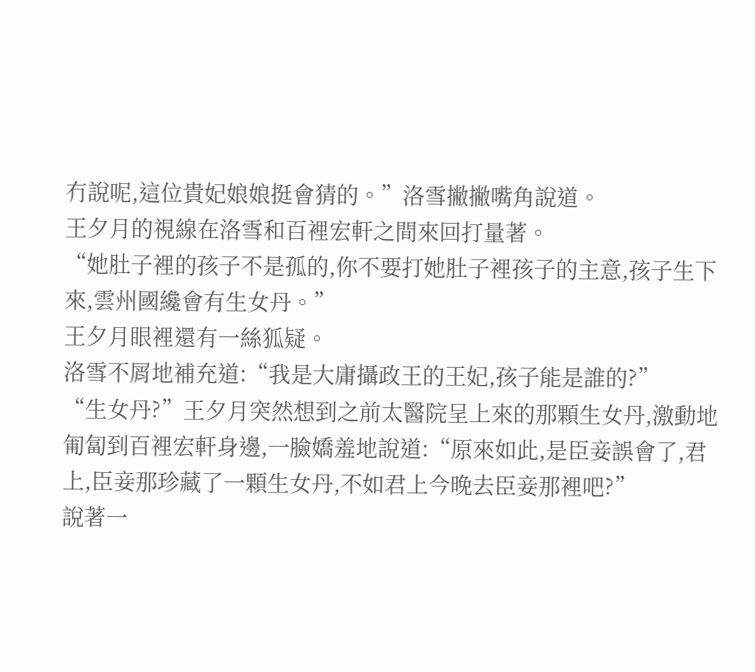冇說呢,這位貴妃娘娘挺會猜的。”洛雪撇撇嘴角說道。
王夕月的視線在洛雪和百裡宏軒之間來回打量著。
“她肚子裡的孩子不是孤的,你不要打她肚子裡孩子的主意,孩子生下來,雲州國纔會有生女丹。”
王夕月眼裡還有一絲狐疑。
洛雪不屑地補充道:“我是大庸攝政王的王妃,孩子能是誰的?”
“生女丹?”王夕月突然想到之前太醫院呈上來的那顆生女丹,激動地匍匐到百裡宏軒身邊,一臉嬌羞地說道:“原來如此,是臣妾誤會了,君上,臣妾那珍藏了一顆生女丹,不如君上今晚去臣妾那裡吧?”
說著一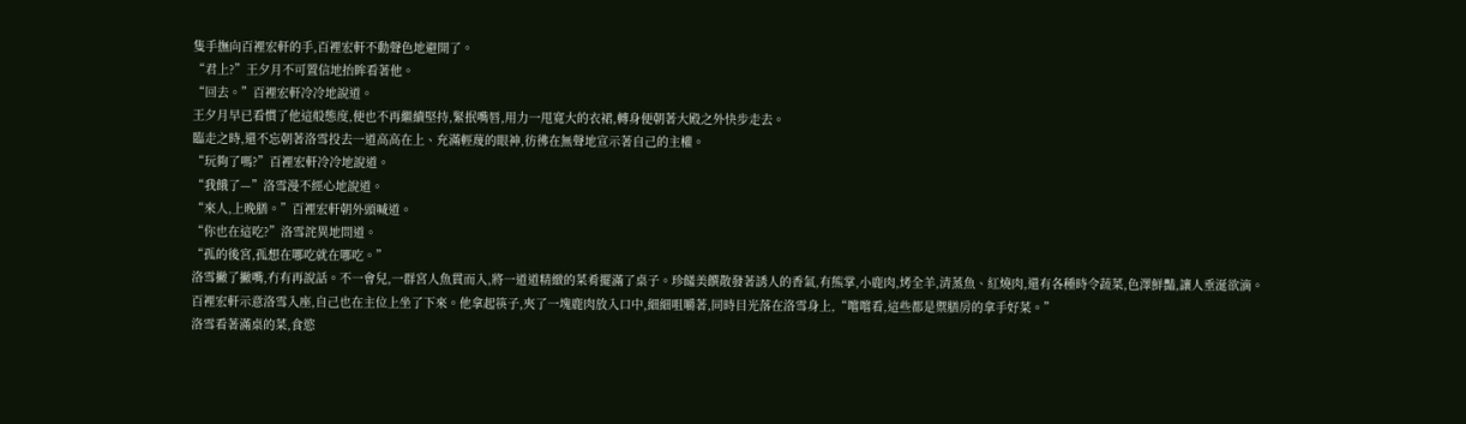隻手撫向百裡宏軒的手,百裡宏軒不動聲色地避開了。
“君上?”王夕月不可置信地抬眸看著他。
“回去。”百裡宏軒冷冷地說道。
王夕月早已看慣了他這般態度,便也不再繼續堅持,緊抿嘴唇,用力一甩寬大的衣裙,轉身便朝著大殿之外快步走去。
臨走之時,還不忘朝著洛雪投去一道高高在上、充滿輕蔑的眼神,彷彿在無聲地宣示著自己的主權。
“玩夠了嗎?”百裡宏軒冷冷地說道。
“我餓了—”洛雪漫不經心地說道。
“來人,上晚膳。”百裡宏軒朝外頭喊道。
“你也在這吃?”洛雪詫異地問道。
“孤的後宮,孤想在哪吃就在哪吃。”
洛雪撇了撇嘴,冇有再說話。不一會兒,一群宮人魚貫而入,將一道道精緻的菜肴擺滿了桌子。珍饈美饌散發著誘人的香氣,有熊掌,小鹿肉,烤全羊,清蒸魚、紅燒肉,還有各種時令蔬菜,色澤鮮豔,讓人垂涎欲滴。
百裡宏軒示意洛雪入座,自己也在主位上坐了下來。他拿起筷子,夾了一塊鹿肉放入口中,細細咀嚼著,同時目光落在洛雪身上,“嚐嚐看,這些都是禦膳房的拿手好菜。”
洛雪看著滿桌的菜,食慾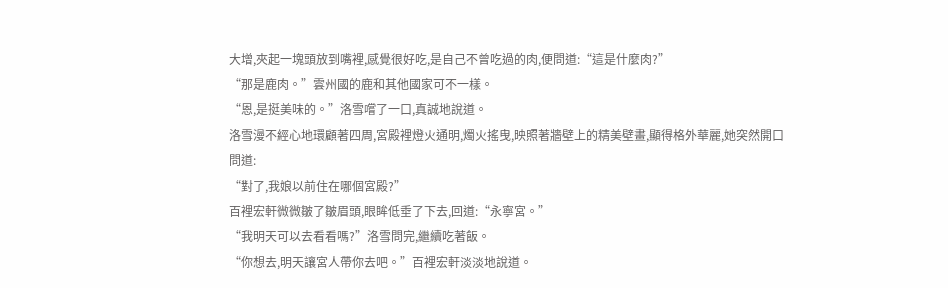大增,夾起一塊頭放到嘴裡,感覺很好吃,是自己不曾吃過的肉,便問道:“這是什麼肉?”
“那是鹿肉。”雲州國的鹿和其他國家可不一樣。
“恩,是挺美味的。”洛雪嚐了一口,真誠地說道。
洛雪漫不經心地環顧著四周,宮殿裡燈火通明,燭火搖曳,映照著牆壁上的精美壁畫,顯得格外華麗,她突然開口問道:
“對了,我娘以前住在哪個宮殿?”
百裡宏軒微微皺了皺眉頭,眼眸低垂了下去,回道:“永寧宮。”
“我明天可以去看看嗎?”洛雪問完,繼續吃著飯。
“你想去,明天讓宮人帶你去吧。”百裡宏軒淡淡地說道。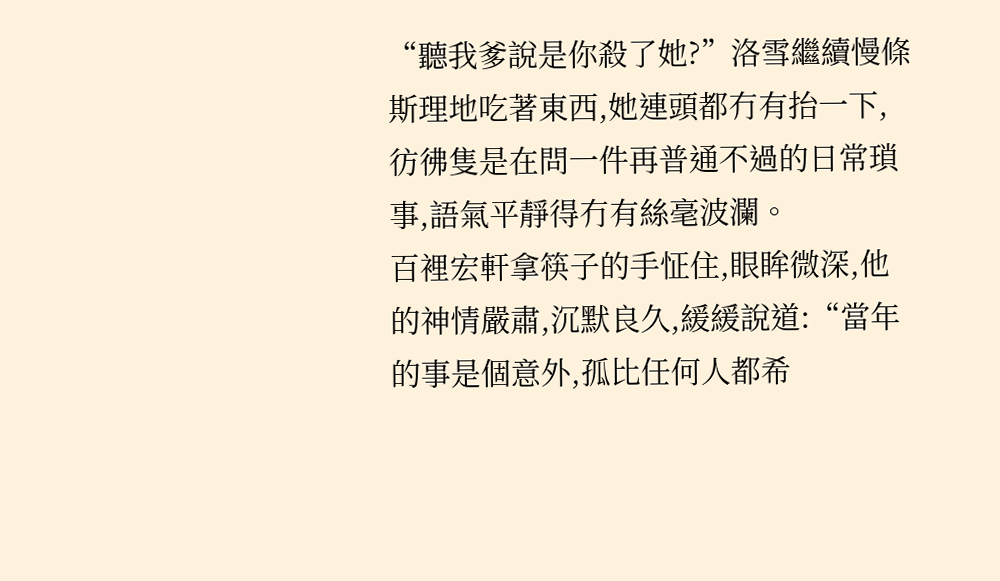“聽我爹說是你殺了她?”洛雪繼續慢條斯理地吃著東西,她連頭都冇有抬一下,彷彿隻是在問一件再普通不過的日常瑣事,語氣平靜得冇有絲毫波瀾。
百裡宏軒拿筷子的手怔住,眼眸微深,他的神情嚴肅,沉默良久,緩緩說道:“當年的事是個意外,孤比任何人都希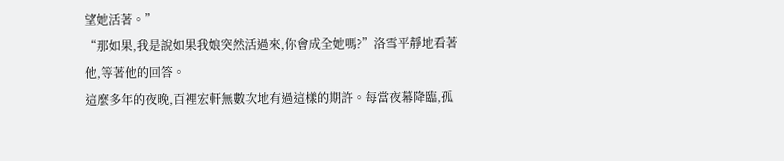望她活著。”
“那如果,我是說如果我娘突然活過來,你會成全她嗎?”洛雪平靜地看著他,等著他的回答。
這麼多年的夜晚,百裡宏軒無數次地有過這樣的期許。每當夜幕降臨,孤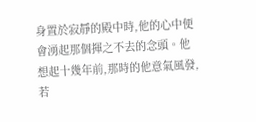身置於寂靜的殿中時,他的心中便會湧起那個揮之不去的念頭。他想起十幾年前,那時的他意氣風發,若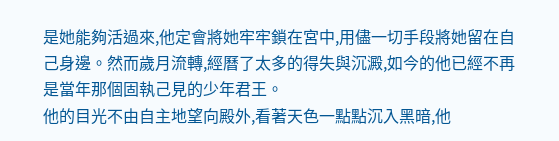是她能夠活過來,他定會將她牢牢鎖在宮中,用儘一切手段將她留在自己身邊。然而歲月流轉,經曆了太多的得失與沉澱,如今的他已經不再是當年那個固執己見的少年君王。
他的目光不由自主地望向殿外,看著天色一點點沉入黑暗,他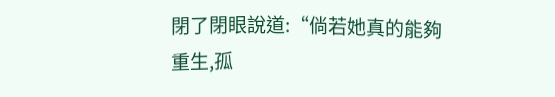閉了閉眼說道:“倘若她真的能夠重生,孤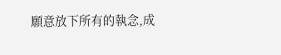願意放下所有的執念,成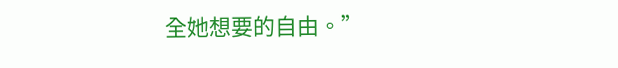全她想要的自由。”